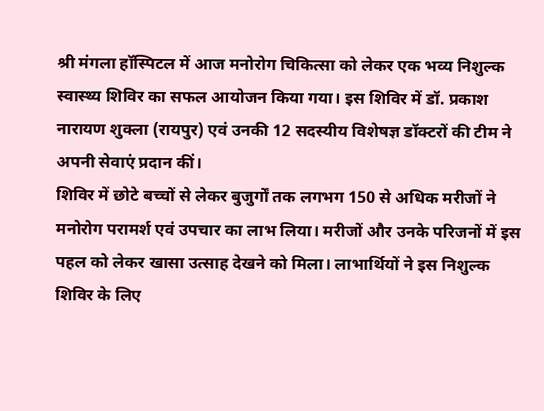श्री मंगला हॉस्पिटल में आज मनोरोग चिकित्सा को लेकर एक भव्य निशुल्क स्वास्थ्य शिविर का सफल आयोजन किया गया। इस शिविर में डॉ. प्रकाश नारायण शुक्ला (रायपुर) एवं उनकी 12 सदस्यीय विशेषज्ञ डॉक्टरों की टीम ने अपनी सेवाएं प्रदान कीं।
शिविर में छोटे बच्चों से लेकर बुजुर्गों तक लगभग 150 से अधिक मरीजों ने मनोरोग परामर्श एवं उपचार का लाभ लिया। मरीजों और उनके परिजनों में इस पहल को लेकर खासा उत्साह देखने को मिला। लाभार्थियों ने इस निशुल्क शिविर के लिए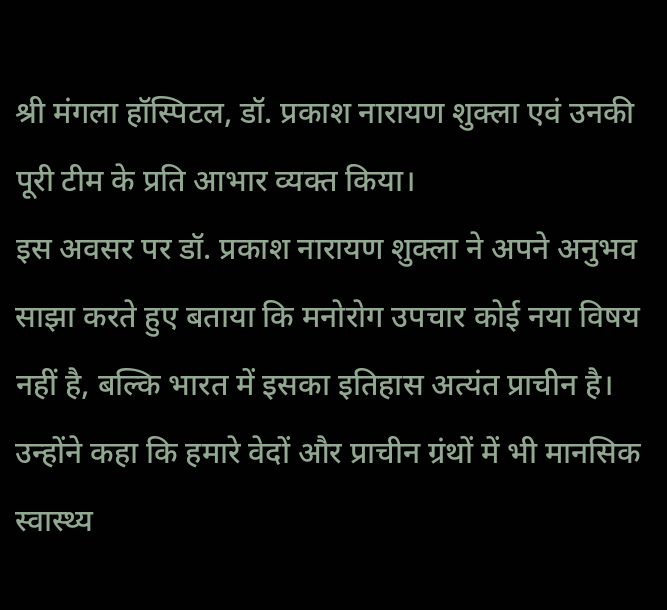श्री मंगला हॉस्पिटल, डॉ. प्रकाश नारायण शुक्ला एवं उनकी पूरी टीम के प्रति आभार व्यक्त किया।
इस अवसर पर डॉ. प्रकाश नारायण शुक्ला ने अपने अनुभव साझा करते हुए बताया कि मनोरोग उपचार कोई नया विषय नहीं है, बल्कि भारत में इसका इतिहास अत्यंत प्राचीन है। उन्होंने कहा कि हमारे वेदों और प्राचीन ग्रंथों में भी मानसिक स्वास्थ्य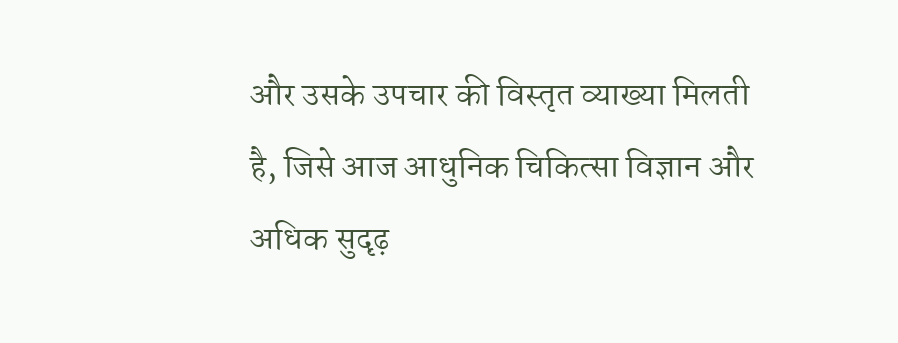और उसके उपचार की विस्तृत व्याख्या मिलती है, जिसे आज आधुनिक चिकित्सा विज्ञान और अधिक सुदृढ़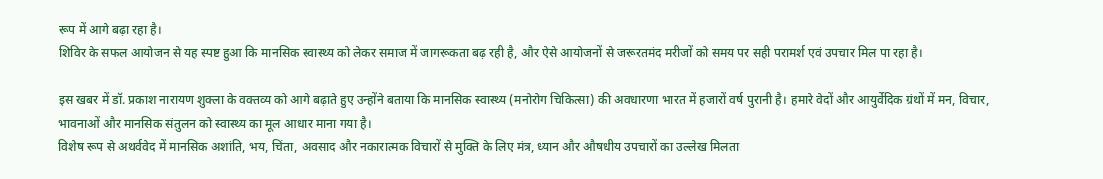रूप में आगे बढ़ा रहा है।
शिविर के सफल आयोजन से यह स्पष्ट हुआ कि मानसिक स्वास्थ्य को लेकर समाज में जागरूकता बढ़ रही है, और ऐसे आयोजनों से जरूरतमंद मरीजों को समय पर सही परामर्श एवं उपचार मिल पा रहा है।

इस खबर में डॉ. प्रकाश नारायण शुक्ला के वक्तव्य को आगे बढ़ाते हुए उन्होंने बताया कि मानसिक स्वास्थ्य (मनोरोग चिकित्सा) की अवधारणा भारत में हजारों वर्ष पुरानी है। हमारे वेदों और आयुर्वेदिक ग्रंथों में मन, विचार, भावनाओं और मानसिक संतुलन को स्वास्थ्य का मूल आधार माना गया है।
विशेष रूप से अथर्ववेद में मानसिक अशांति, भय, चिंता, अवसाद और नकारात्मक विचारों से मुक्ति के लिए मंत्र, ध्यान और औषधीय उपचारों का उल्लेख मिलता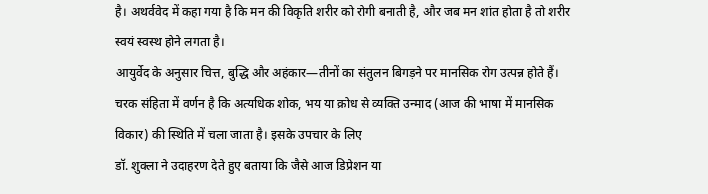है। अथर्ववेद में कहा गया है कि मन की विकृति शरीर को रोगी बनाती है, और जब मन शांत होता है तो शरीर स्वयं स्वस्थ होने लगता है।
आयुर्वेद के अनुसार चित्त, बुद्धि और अहंकार—तीनों का संतुलन बिगड़ने पर मानसिक रोग उत्पन्न होते हैं। चरक संहिता में वर्णन है कि अत्यधिक शोक, भय या क्रोध से व्यक्ति उन्माद (आज की भाषा में मानसिक विकार) की स्थिति में चला जाता है। इसके उपचार के लिए
डॉ. शुक्ला ने उदाहरण देते हुए बताया कि जैसे आज डिप्रेशन या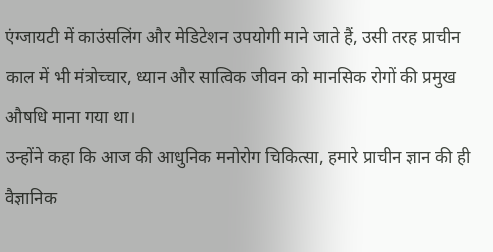एंग्जायटी में काउंसलिंग और मेडिटेशन उपयोगी माने जाते हैं, उसी तरह प्राचीन काल में भी मंत्रोच्चार, ध्यान और सात्विक जीवन को मानसिक रोगों की प्रमुख औषधि माना गया था।
उन्होंने कहा कि आज की आधुनिक मनोरोग चिकित्सा, हमारे प्राचीन ज्ञान की ही वैज्ञानिक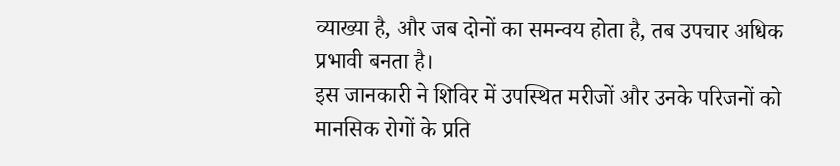व्याख्या है, और जब दोनों का समन्वय होता है, तब उपचार अधिक प्रभावी बनता है।
इस जानकारी ने शिविर में उपस्थित मरीजों और उनके परिजनों को मानसिक रोगों के प्रति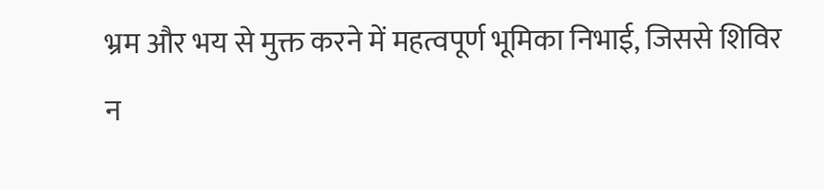भ्रम और भय से मुक्त करने में महत्वपूर्ण भूमिका निभाई, जिससे शिविर न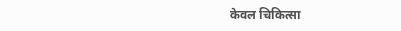केवल चिकित्सा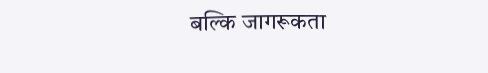बल्कि जागरूकता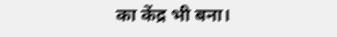का केंद्र भी बना।